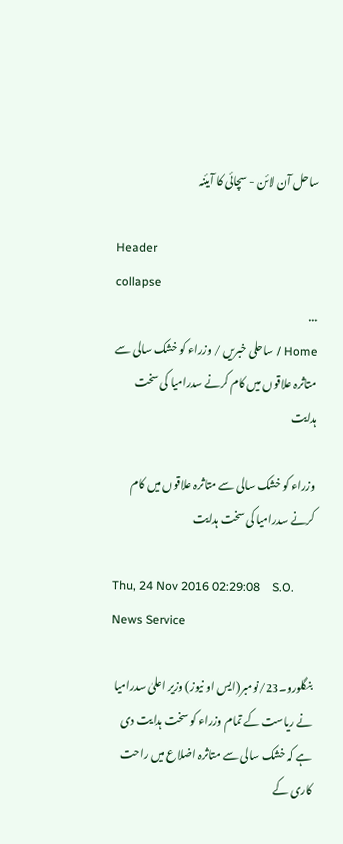ساحل آن لائن - سچائی کا آیئنہ

Header
collapse
...
Home / ساحلی خبریں / وزراء کو خشک سالی سے متاثرہ علاقوں میں کام کرنے سدرامیا کی سخت ہدایت

وزراء کو خشک سالی سے متاثرہ علاقوں میں کام کرنے سدرامیا کی سخت ہدایت

Thu, 24 Nov 2016 02:29:08    S.O. News Service

بنگلورو۔23/نومبر(ایس او نیوز) وزیر اعلیٰ سدرامیا نے ریاست کے تمام وزراء کو سخت ہدایت دی ہے کہ خشک سالی سے متاثرہ اضلاع میں راحت کاری کے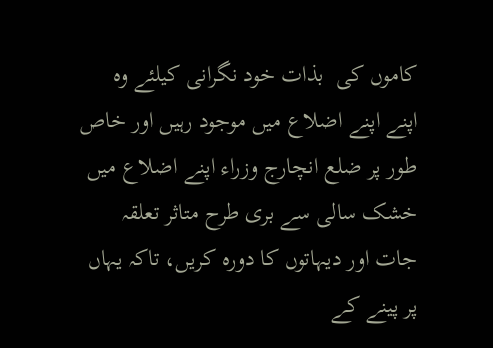کاموں کی  بذات خود نگرانی کیلئے وہ اپنے اپنے اضلاع میں موجود رہیں اور خاص طور پر ضلع انچارج وزراء اپنے اضلاع میں خشک سالی سے بری طرح متاثر تعلقہ جات اور دیہاتوں کا دورہ کریں، تاکہ یہاں پر پینے کے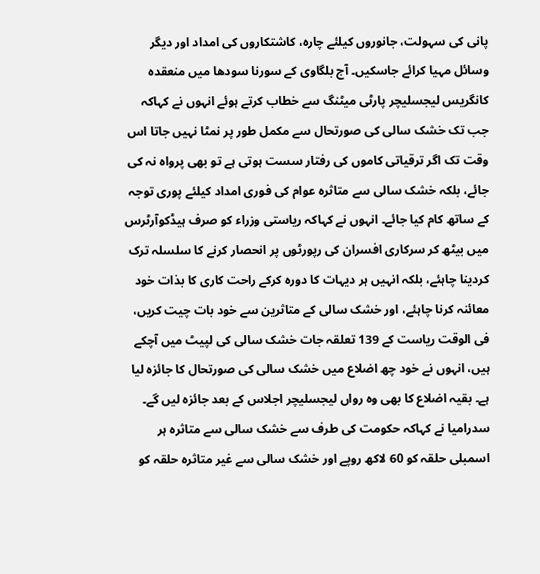پانی کی سہولت، جانوروں کیلئے چارہ، کاشتکاروں کی امداد اور دیگر وسائل مہیا کرائے جاسکیں۔ آج بلگاوی کے سورنا سودھا میں منعقدہ کانگریس لیجسلیچر پارٹی میٹنگ سے خطاب کرتے ہوئے انہوں نے کہاکہ جب تک خشک سالی کی صورتحال سے مکمل طور پر نمٹا نہیں جاتا اس وقت تک اگر ترقیاتی کاموں کی رفتار سست ہوتی ہے تو بھی پرواہ نہ کی جائے، بلکہ خشک سالی سے متاثرہ عوام کی فوری امداد کیلئے پوری توجہ کے ساتھ کام کیا جائے۔ انہوں نے کہاکہ ریاستی وزراء کو صرف ہیڈکوآرٹرس میں بیٹھ کر سرکاری افسران کی رپورٹوں پر انحصار کرنے کا سلسلہ ترک کردینا چاہئے، بلکہ انہیں ہر دیہات کا دورہ کرکے راحت کاری کا بذات خود معائنہ کرنا چاہئے، اور خشک سالی کے متاثرین سے خود بات چیت کریں، فی الوقت ریاست کے 139 تعلقہ جات خشک سالی کی لپیٹ میں آچکے ہیں، انہوں نے خود چھ اضلاع میں خشک سالی کی صورتحال کا جائزہ لیا ہے۔ بقیہ اضلاع کا بھی وہ رواں لیجسلیچر اجلاس کے بعد جائزہ لیں گے۔ سدرامیا نے کہاکہ حکومت کی طرف سے خشک سالی سے متاثرہ ہر اسمبلی حلقہ کو 60 لاکھ روپے اور خشک سالی سے غیر متاثرہ حلقہ کو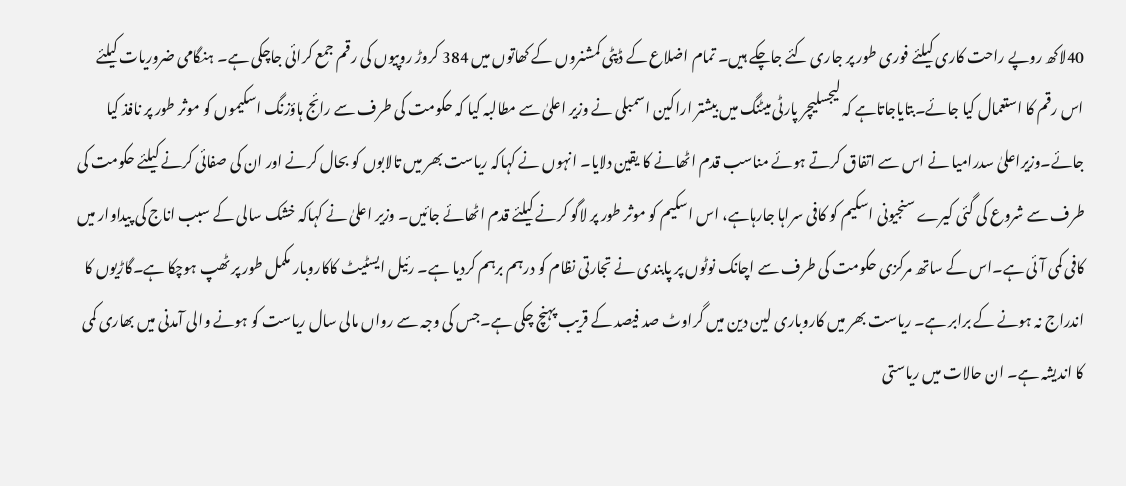40لاکھ روپے راحت کاری کیلئے فوری طور پر جاری کئے جاچکے ہیں۔ تمام اضلاع کے ڈپٹی کمشنروں کے کھاتوں میں 384 کروڑ روپیوں کی رقم جمع کرائی جاچکی ہے۔ ہنگامی ضروریات کیلئے اس رقم کا استعمال کیا جائے۔بتایاجاتاہے کہ لیجسلیچر پارٹی میٹنگ میں بیشتر اراکین اسمبلی نے وزیر اعلیٰ سے مطالبہ کیا کہ حکومت کی طرف سے رائج ہاؤزنگ اسکیموں کو موثر طور پر نافذ کیا جائے۔وزیراعلیٰ سدرامیا نے اس سے اتفاق کرتے ہوئے مناسب قدم اٹھانے کا یقین دلایا۔ انہوں نے کہاکہ ریاست بھر میں تالابوں کو بحال کرنے اور ان کی صفائی کرنے کیلئے حکومت کی طرف سے شروع کی گئی کیرے سنجیونی اسکیم کو کافی سراہا جارہاہے، اس اسکیم کو موثر طور پر لاگو کرنے کیلئے قدم اٹھائے جائیں۔ وزیر اعلیٰ نے کہاکہ خشک سالی کے سبب اناج کی پیداوار میں کافی کمی آئی ہے۔اس کے ساتھ مرکزی حکومت کی طرف سے اچانک نوٹوں پر پابندی نے تجارتی نظام کو درہم برہم کردیا ہے۔ رئیل ایسٹیٹ کاکاروبار مکمل طور پر ٹھپ ہوچکا ہے۔گاڑیوں کا اندراج نہ ہونے کے برابر ہے۔ ریاست بھر میں کاروباری لین دین میں گراوٹ صد فیصد کے قریب پہنچ چکی ہے۔جس کی وجہ سے رواں مالی سال ریاست کو ہونے والی آمدنی میں بھاری کمی کا اندیشہ ہے۔ ان حالات میں ریاستی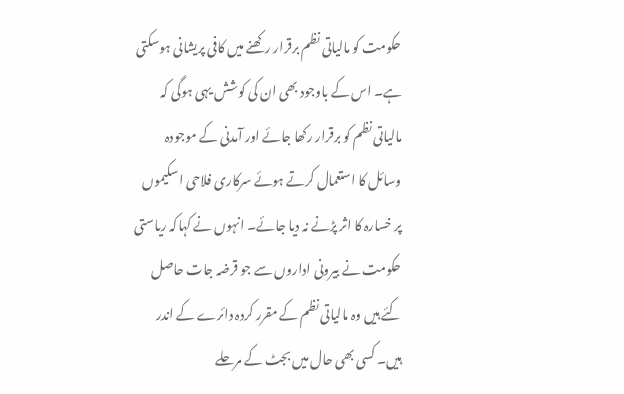حکومت کو مالیاتی نظم برقرار رکھنے میں کافی پریشانی ہوسکتی ہے۔ اس کے باوجود بھی ان کی کوشش یہی ہوگی کہ مالیاتی نظم کو برقرار رکھا جائے اور آمدنی کے موجودہ وسائل کا استعمال کرتے ہوئے سرکاری فلاحی اسکیموں پر خسارہ کا اثر پڑنے نہ دیا جائے۔ انہوں نے کہاکہ ریاستی حکومت نے بیرونی اداروں سے جو قرضہ جات حاصل کئے ہیں وہ مالیاتی نظم کے مقرر کردہ دائرے کے اندر ہیں۔ کسی بھی حال میں بجٹ کے مرحلے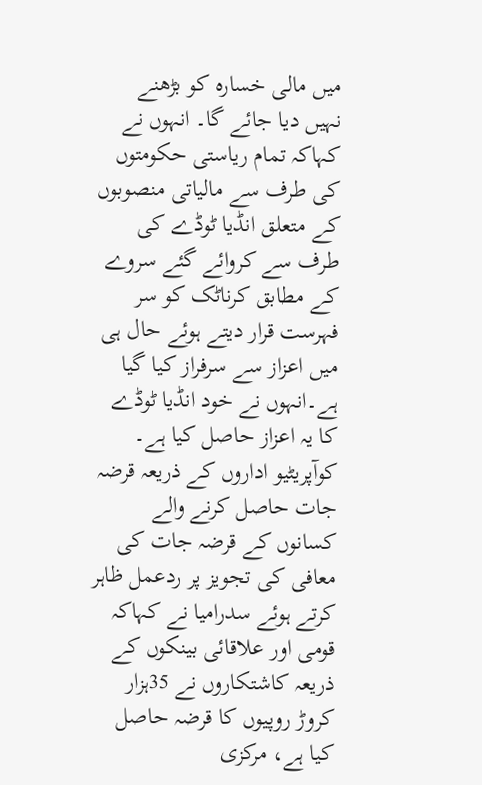میں مالی خسارہ کو بڑھنے نہیں دیا جائے گا۔ انہوں نے کہاکہ تمام ریاستی حکومتوں کی طرف سے مالیاتی منصوبوں کے متعلق انڈیا ٹوڈے کی طرف سے کروائے گئے سروے کے مطابق کرناٹک کو سر فہرست قرار دیتے ہوئے حال ہی میں اعزاز سے سرفراز کیا گیا ہے۔انہوں نے خود انڈیا ٹوڈے کا یہ اعزاز حاصل کیا ہے۔ کوآپریٹیو اداروں کے ذریعہ قرضہ جات حاصل کرنے والے کسانوں کے قرضہ جات کی معافی کی تجویز پر ردعمل ظاہر کرتے ہوئے سدرامیا نے کہاکہ قومی اور علاقائی بینکوں کے ذریعہ کاشتکاروں نے 35ہزار کروڑ روپیوں کا قرضہ حاصل کیا ہے، مرکزی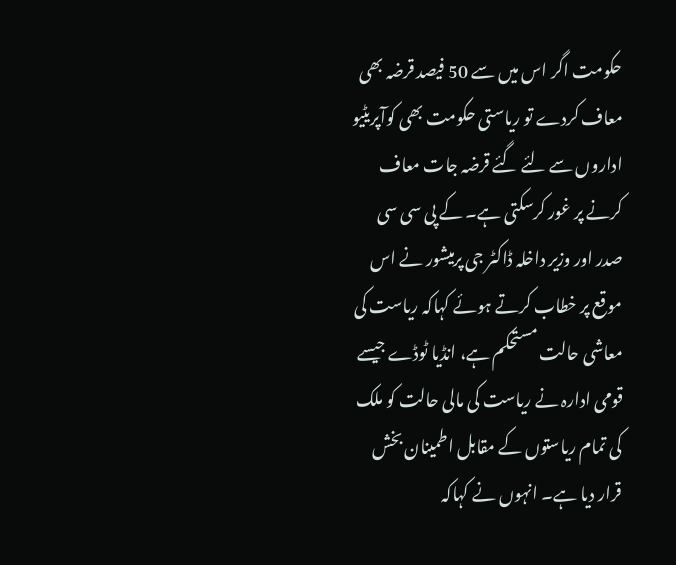حکومت اگر اس میں سے 50 فیصد قرضہ بھی معاف کردے تو ریاستی حکومت بھی کوآپریٹیو اداروں سے لئے گئے قرضہ جات معاف کرنے پر غور کرسکتی ہے۔ کے پی سی سی صدر اور وزیر داخلہ ڈاکٹر جی پرمیشور نے اس موقع پر خطاب کرتے ہوئے کہاکہ ریاست کی معاشی حالت مستحکم ہے، انڈیا ٹوڈے جیسے قومی ادارہ نے ریاست کی مالی حالت کو ملک کی تمام ریاستوں کے مقابل اطمینان بخش قرار دیا ہے۔ انہوں نے کہاکہ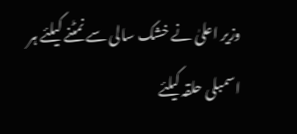وزیر اعلیٰ نے خشک سالی سے نمٹنے کیلئے ہر اسمبلی حلقہ کیلئے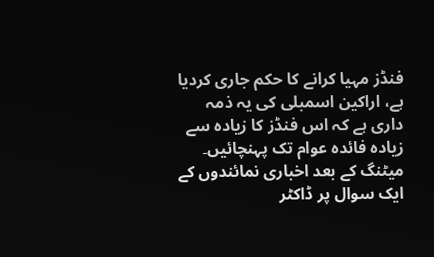فنڈز مہیا کرانے کا حکم جاری کردیا ہے، اراکین اسمبلی کی یہ ذمہ داری ہے کہ اس فنڈز کا زیادہ سے زیادہ فائدہ عوام تک پہنچائیں۔ میٹنگ کے بعد اخباری نمائندوں کے ایک سوال پر ڈاکٹر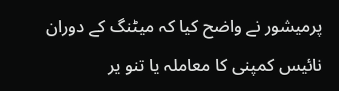پرمیشور نے واضح کیا کہ میٹنگ کے دوران نائیس کمپنی کا معاملہ یا تنو یر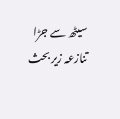سیٹھ سے جڑا تنازعہ زیر بحث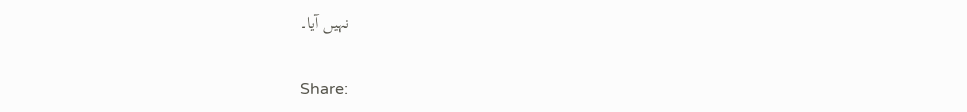نہیں آیا۔


Share: